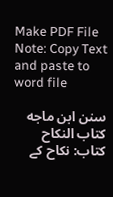Make PDF File
Note: Copy Text and paste to word file

سنن ابن ماجه
كتاب النكاح
کتاب: نکاح کے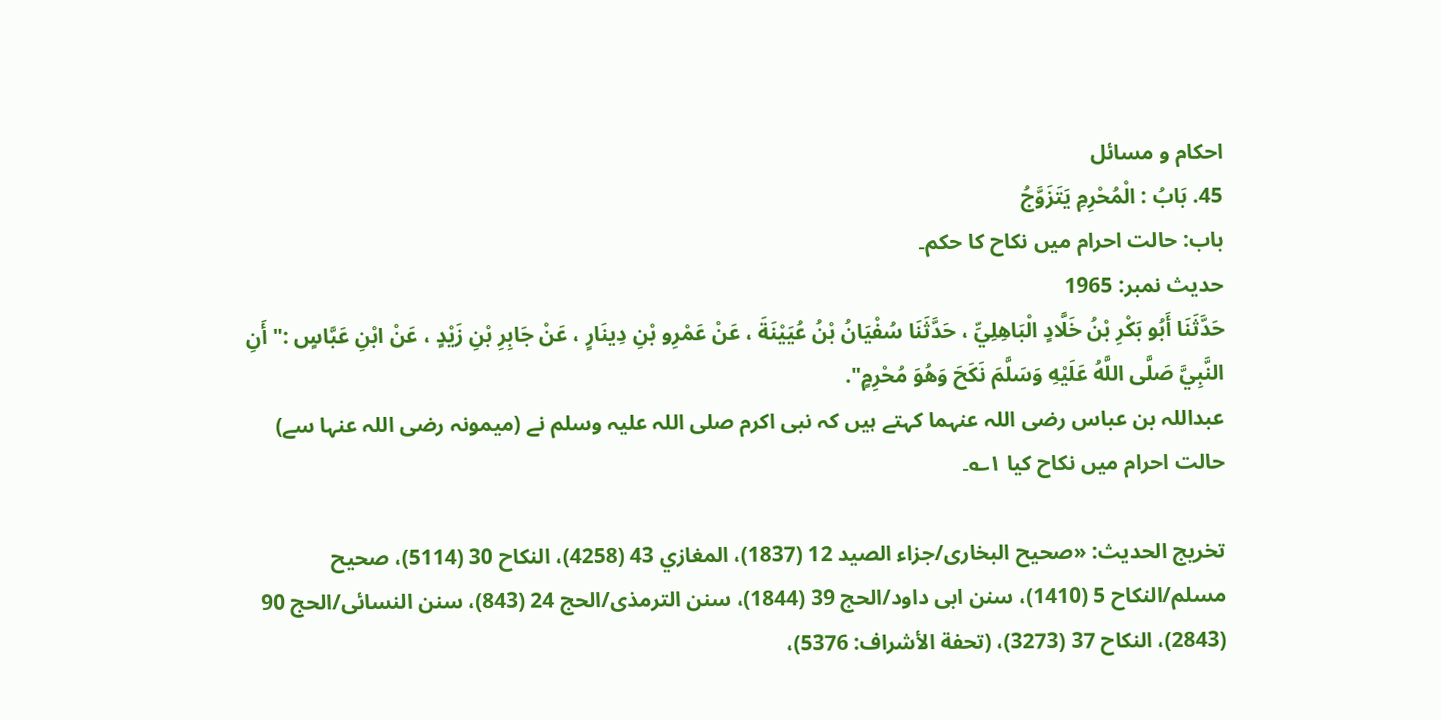احکام و مسائل
45. بَابُ : الْمُحْرِمِ يَتَزَوَّجُ
باب: حالت احرام میں نکاح کا حکم۔
حدیث نمبر: 1965
حَدَّثَنَا أَبُو بَكْرِ بْنُ خَلَّادٍ الْبَاهِلِيِّ ، حَدَّثَنَا سُفْيَانُ بْنُ عُيَيْنَةَ ، عَنْ عَمْرِو بْنِ دِينَارٍ ، عَنْ جَابِرِ بْنِ زَيْدٍ ، عَنْ ابْنِ عَبَّاسٍ :" أَنِ النَّبِيَّ صَلَّى اللَّهُ عَلَيْهِ وَسَلَّمَ نَكَحَ وَهُوَ مُحْرِمٍ".
عبداللہ بن عباس رضی اللہ عنہما کہتے ہیں کہ نبی اکرم صلی اللہ علیہ وسلم نے (میمونہ رضی اللہ عنہا سے) حالت احرام میں نکاح کیا ۱؎۔

تخریج الحدیث: «صحیح البخاری/جزاء الصید 12 (1837)، المغازي 43 (4258)، النکاح 30 (5114)، صحیح مسلم/النکاح 5 (1410)، سنن ابی داود/الحج 39 (1844)، سنن الترمذی/الحج 24 (843)، سنن النسائی/الحج 90 (2843)، النکاح 37 (3273)، (تحفة الأشراف: 5376)،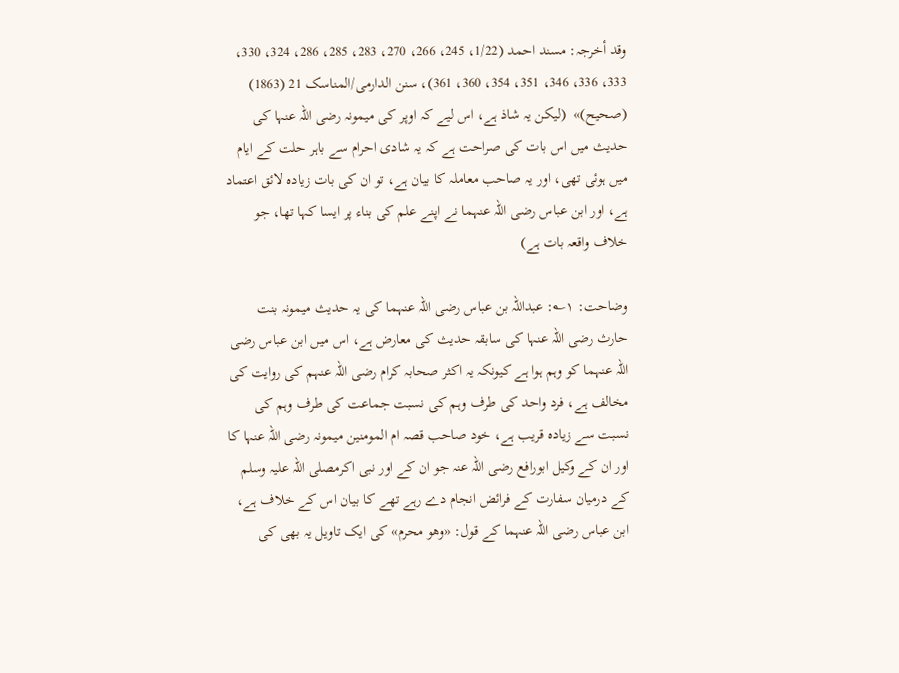وقد أخرجہ: مسند احمد (1/22، 245، 266، 270، 283، 285، 286، 324، 330، 333، 336، 346، 351، 354، 360، 361)، سنن الدارمی/المناسک 21 (1863) (صحیح)»  (لیکن یہ شاذ ہے، اس لیے کہ اوپر کی میمونہ رضی اللہ عنہا کی حدیث میں اس بات کی صراحت ہے کہ یہ شادی احرام سے باہر حلت کے ایام میں ہوئی تھی، اور یہ صاحب معاملہ کا بیان ہے، تو ان کی بات زیادہ لائق اعتماد ہے، اور ابن عباس رضی اللہ عنہما نے اپنے علم کی بناء پر ایسا کہا تھا، جو خلاف واقعہ بات ہے)

وضاحت: ۱؎: عبداللہ بن عباس رضی اللہ عنہما کی یہ حدیث میمونہ بنت حارث رضی اللہ عنہا کی سابقہ حدیث کی معارض ہے، اس میں ابن عباس رضی اللہ عنہما کو وہم ہوا ہے کیونکہ یہ اکثر صحابہ کرام رضی اللہ عنہم کی روایت کی مخالف ہے، فرد واحد کی طرف وہم کی نسبت جماعت کی طرف وہم کی نسبت سے زیادہ قریب ہے، خود صاحب قصہ ام المومنین میمونہ رضی اللہ عنہا کا اور ان کے وکیل ابورافع رضی اللہ عنہ جو ان کے اور نبی اکرمصلی اللہ علیہ وسلم کے درمیان سفارت کے فرائض انجام دے رہے تھے کا بیان اس کے خلاف ہے، ابن عباس رضی اللہ عنہما کے قول: «وهو محرم» کی ایک تاویل یہ بھی کی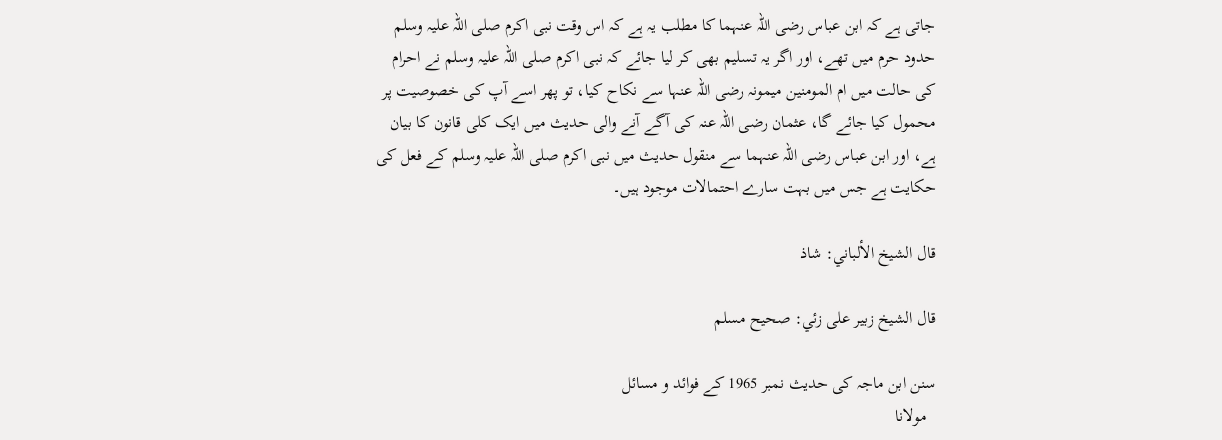جاتی ہے کہ ابن عباس رضی اللہ عنہما کا مطلب یہ ہے کہ اس وقت نبی اکرم صلی اللہ علیہ وسلم حدود حرم میں تھے، اور اگر یہ تسلیم بھی کر لیا جائے کہ نبی اکرم صلی اللہ علیہ وسلم نے احرام کی حالت میں ام المومنین میمونہ رضی اللہ عنہا سے نکاح کیا، تو پھر اسے آپ کی خصوصیت پر محمول کیا جائے گا، عثمان رضی اللہ عنہ کی آگے آنے والی حدیث میں ایک کلی قانون کا بیان ہے، اور ابن عباس رضی اللہ عنہما سے منقول حدیث میں نبی اکرم صلی اللہ علیہ وسلم کے فعل کی حکایت ہے جس میں بہت سارے احتمالات موجود ہیں۔

قال الشيخ الألباني: شاذ

قال الشيخ زبير على زئي: صحيح مسلم

سنن ابن ماجہ کی حدیث نمبر 1965 کے فوائد و مسائل
  مولانا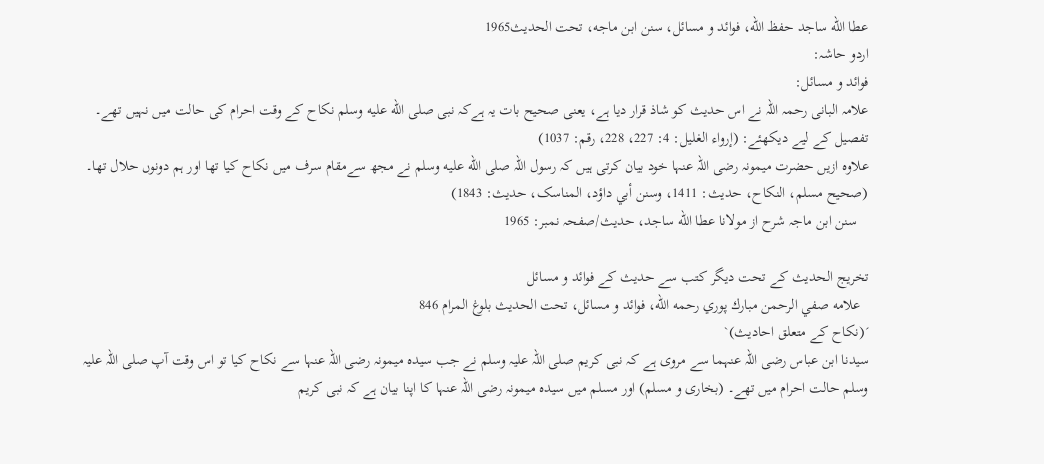عطا الله ساجد حفظ الله، فوائد و مسائل، سنن ابن ماجه، تحت الحديث1965
اردو حاشہ:
فوائد و مسائل:
علامہ البانی رحمہ اللہ نے اس حدیث کو شاذ قرار دیا ہے، یعنی صحیح بات یہ ہےکہ نبی صلى الله عليه وسلم نکاح کے وقت احرام کی حالت میں نہیں تھے۔
تفصیل کے لیے دیکھئے: (إرواء الغلیل: 4: 227، 228، رقم: 1037)
علاوہ ازیں حضرت میمونہ رضی اللہ عنہا خود بیان کرتی ہیں کہ رسول اللہ صلى الله عليه وسلم نے مجھ سےمقام سرف میں نکاح کیا تھا اور ہم دونوں حلال تھا۔ (صحیح مسلم، النکاح، حدیث: 1411، وسنن أبي داؤد، المناسک، حدیث: 1843)
   سنن ابن ماجہ شرح از مولانا عطا الله ساجد، حدیث/صفحہ نمبر: 1965

تخریج الحدیث کے تحت دیگر کتب سے حدیث کے فوائد و مسائل
  علامه صفي الرحمن مبارك پوري رحمه الله، فوائد و مسائل، تحت الحديث بلوغ المرام 846
´(نکاح کے متعلق احادیث)`
سیدنا ابن عباس رضی اللہ عنہما سے مروی ہے کہ نبی کریم صلی اللہ علیہ وسلم نے جب سیدہ میمونہ رضی اللہ عنہا سے نکاح کیا تو اس وقت آپ صلی اللہ علیہ وسلم حالت احرام میں تھے۔ (بخاری و مسلم) اور مسلم میں سیدہ میمونہ رضی اللہ عنہا کا اپنا بیان ہے کہ نبی کریم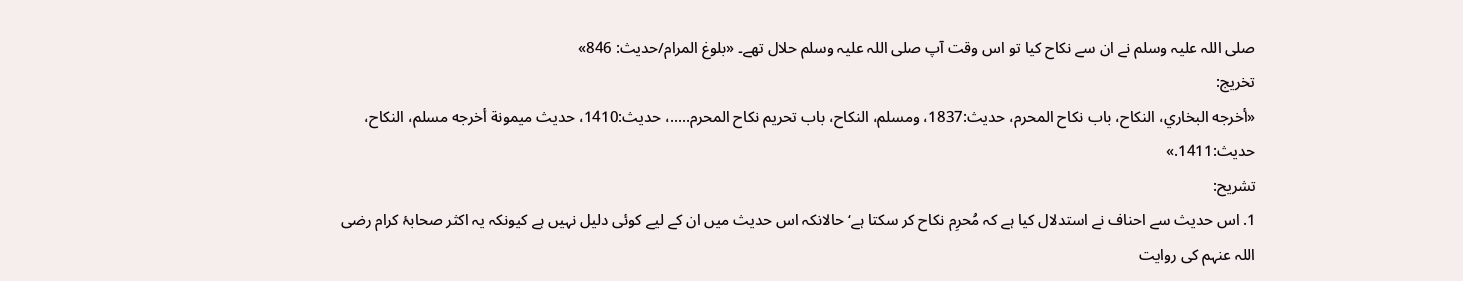صلی اللہ علیہ وسلم نے ان سے نکاح کیا تو اس وقت آپ صلی اللہ علیہ وسلم حلال تھے۔ «بلوغ المرام/حدیث: 846»
تخریج:
«أخرجه البخاري، النكاح، باب نكاح المحرم، حديث:1837، ومسلم، النكاح، باب تحريم نكاح المحرم.....، حديث:1410، حديث ميمونة أخرجه مسلم، النكاح، حديث:1411.»
تشریح:
1. اس حدیث سے احناف نے استدلال کیا ہے کہ مُحرِم نکاح کر سکتا ہے‘ حالانکہ اس حدیث میں ان کے لیے کوئی دلیل نہیں ہے کیونکہ یہ اکثر صحابۂ کرام رضی اللہ عنہم کی روایت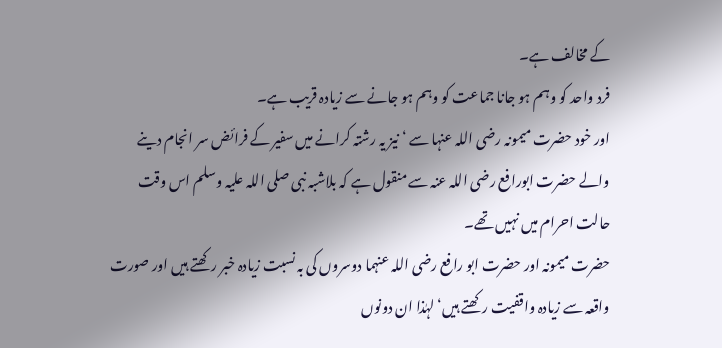کے مخالف ہے۔
فرد واحد کو وہم ہو جانا جماعت کو وہم ہو جانے سے زیادہ قریب ہے۔
اور خود حضرت میمونہ رضی اللہ عنہا سے ‘ نیز یہ رشتہ کرانے میں سفیر کے فرائض سر انجام دینے والے حضرت ابورافع رضی اللہ عنہ سے منقول ہے کہ بلاشبہ نبی صلی اللہ علیہ وسلم اس وقت حالت احرام میں نہیں تھے۔
حضرت میمونہ اور حضرت ابو رافع رضی اللہ عنہما دوسروں کی بہ نسبت زیادہ خبر رکھتے ہیں اور صورت واقعہ سے زیادہ واقفیت رکھتے ہیں‘ لہٰذا ان دونوں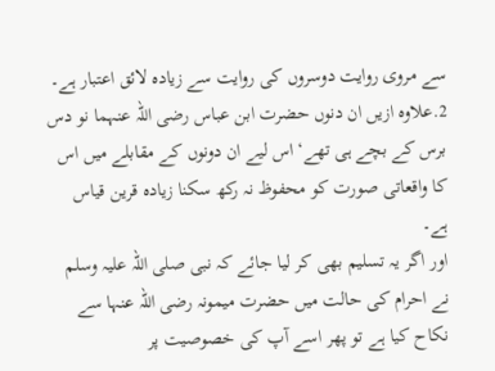سے مروی روایت دوسروں کی روایت سے زیادہ لائق اعتبار ہے۔
2.علاوہ ازیں ان دنوں حضرت ابن عباس رضی اللہ عنہما نو دس برس کے بچے ہی تھے‘ اس لیے ان دونوں کے مقابلے میں اس کا واقعاتی صورت کو محفوظ نہ رکھ سکنا زیادہ قرین قیاس ہے۔
اور اگر یہ تسلیم بھی کر لیا جائے کہ نبی صلی اللہ علیہ وسلم نے احرام کی حالت میں حضرت میمونہ رضی اللہ عنہا سے نکاح کیا ہے تو پھر اسے آپ کی خصوصیت پر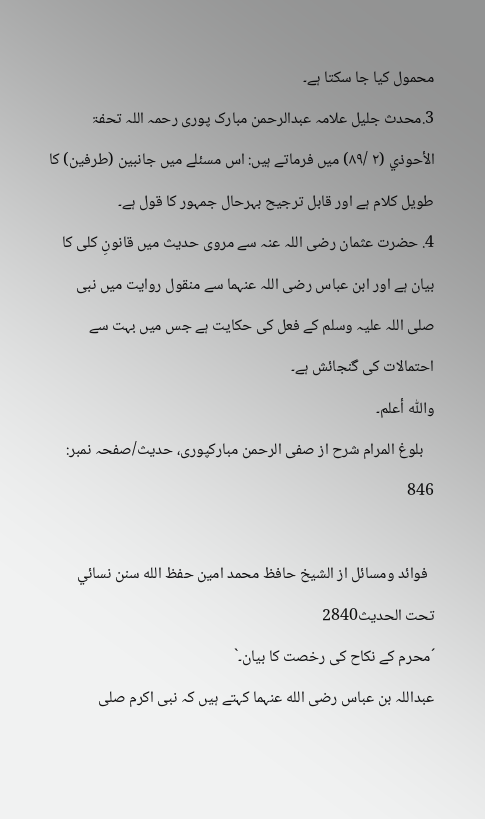محمول کیا جا سکتا ہے۔
3.محدث جلیل علامہ عبدالرحمن مبارک پوری رحمہ اللہ تحفۃ الأحوذي (۲ /۸۹) میں فرماتے ہیں: اس مسئلے میں جانبین (طرفین) کا طویل کلام ہے اور قابل ترجیح بہرحال جمہور کا قول ہے۔
4. حضرت عثمان رضی اللہ عنہ سے مروی حدیث میں قانونِ کلی کا بیان ہے اور ابن عباس رضی اللہ عنہما سے منقول روایت میں نبی صلی اللہ علیہ وسلم کے فعل کی حکایت ہے جس میں بہت سے احتمالات کی گنجائش ہے۔
واللّٰہ أعلم۔
   بلوغ المرام شرح از صفی الرحمن مبارکپوری، حدیث/صفحہ نمبر: 846

  فوائد ومسائل از الشيخ حافظ محمد امين حفظ الله سنن نسائي تحت الحديث2840
´محرم کے نکاح کی رخصت کا بیان۔`
عبداللہ بن عباس رضی الله عنہما کہتے ہیں کہ نبی اکرم صلی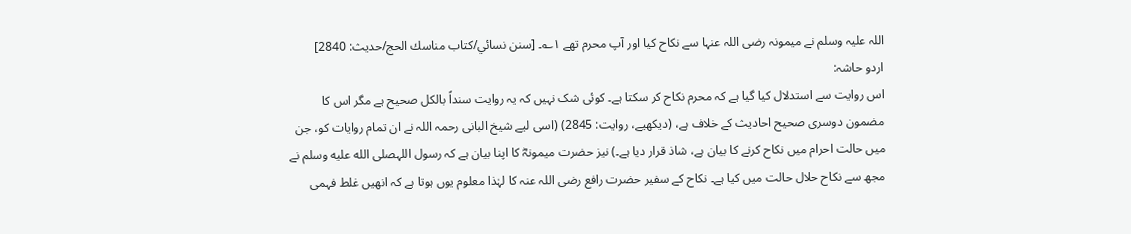اللہ علیہ وسلم نے میمونہ رضی اللہ عنہا سے نکاح کیا اور آپ محرم تھے ۱؎۔ [سنن نسائي/كتاب مناسك الحج/حدیث: 2840]
اردو حاشہ:
اس روایت سے استدلال کیا گیا ہے کہ محرم نکاح کر سکتا ہے۔ کوئی شک نہیں کہ یہ روایت سنداً بالکل صحیح ہے مگر اس کا مضمون دوسری صحیح احادیث کے خلاف ہے، (دیکھیے، روایت: 2845) (اسی لیے شیخ البانی رحمہ اللہ نے ان تمام روایات کو، جن میں حالت احرام میں نکاح کرنے کا بیان ہے، شاذ قرار دیا ہے۔) نیز حضرت میمونہؓ کا اپنا بیان ہے کہ رسول اللہصلى الله عليه وسلم نے مجھ سے نکاح حلال حالت میں کیا ہے۔ نکاح کے سفیر حضرت رافع رضی اللہ عنہ کا لہٰذا معلوم یوں ہوتا ہے کہ انھیں غلط فہمی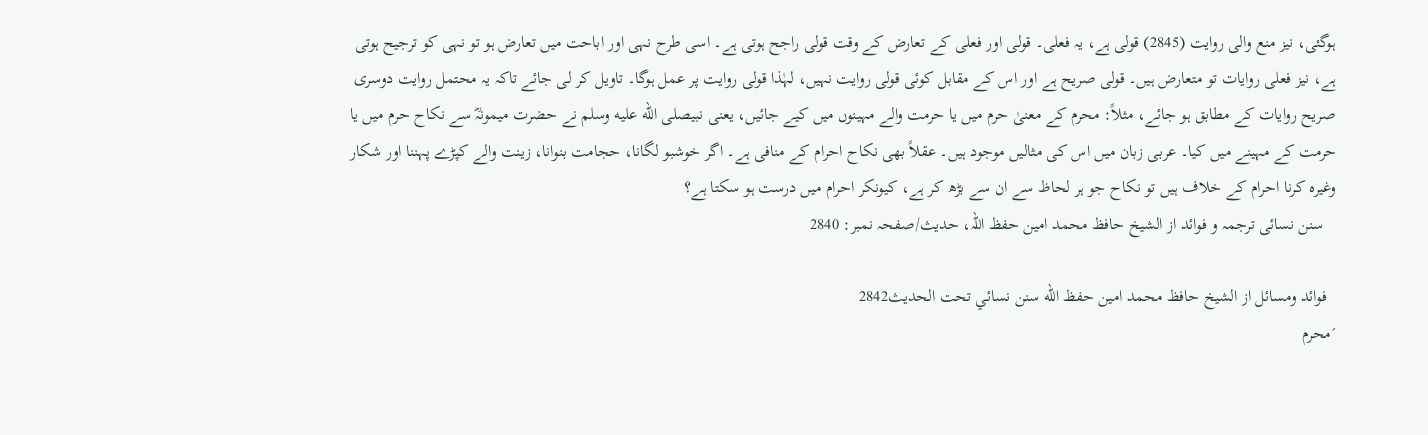ہوگئی، نیز منع والی روایت (2845) قولی ہے، یہ فعلی۔ قولی اور فعلی کے تعارض کے وقت قولی راجح ہوتی ہے۔ اسی طرح نہی اور اباحت میں تعارض ہو تو نہی کو ترجیح ہوتی ہے، نیز فعلی روایات تو متعارض ہیں۔ قولی صریح ہے اور اس کے مقابل کوئی قولی روایت نہیں، لہٰذا قولی روایت پر عمل ہوگا۔ تاویل کر لی جائے تاکہ یہ محتمل روایت دوسری صریح روایات کے مطابق ہو جائے، مثلاً: محرم کے معنیٰ حرم میں یا حرمت والے مہینوں میں کیے جائیں، یعنی نبیصلى الله عليه وسلم نے حضرت میمونہؓ سے نکاح حرم میں یا حرمت کے مہینے میں کیا۔ عربی زبان میں اس کی مثالیں موجود ہیں۔ عقلاً بھی نکاح احرام کے منافی ہے۔ اگر خوشبو لگانا، حجامت بنوانا، زینت والے کپڑے پہننا اور شکار وغیرہ کرنا احرام کے خلاف ہیں تو نکاح جو ہر لحاظ سے ان سے بڑھ کر ہے، کیونکر احرام میں درست ہو سکتا ہے؟
   سنن نسائی ترجمہ و فوائد از الشیخ حافظ محمد امین حفظ اللہ، حدیث/صفحہ نمبر: 2840

  فوائد ومسائل از الشيخ حافظ محمد امين حفظ الله سنن نسائي تحت الحديث2842
´محرم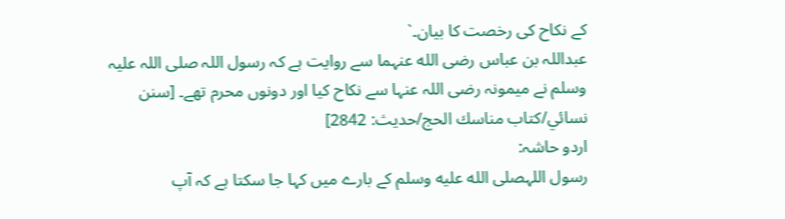کے نکاح کی رخصت کا بیان۔`
عبداللہ بن عباس رضی الله عنہما سے روایت ہے کہ رسول اللہ صلی اللہ علیہ وسلم نے میمونہ رضی اللہ عنہا سے نکاح کیا اور دونوں محرم تھے۔ [سنن نسائي/كتاب مناسك الحج/حدیث: 2842]
اردو حاشہ:
رسول اللہصلى الله عليه وسلم کے بارے میں کہا جا سکتا ہے کہ آپ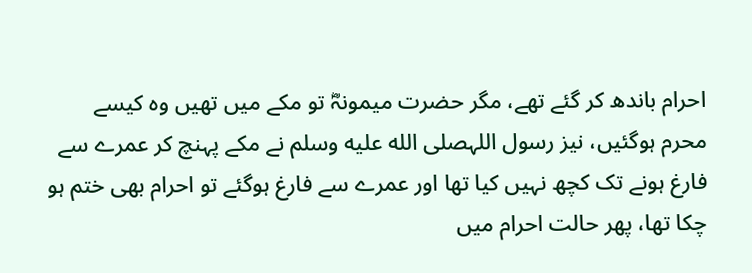احرام باندھ کر گئے تھے، مگر حضرت میمونہؓ تو مکے میں تھیں وہ کیسے محرم ہوگئیں، نیز رسول اللہصلى الله عليه وسلم نے مکے پہنچ کر عمرے سے فارغ ہونے تک کچھ نہیں کیا تھا اور عمرے سے فارغ ہوگئے تو احرام بھی ختم ہو چکا تھا، پھر حالت احرام میں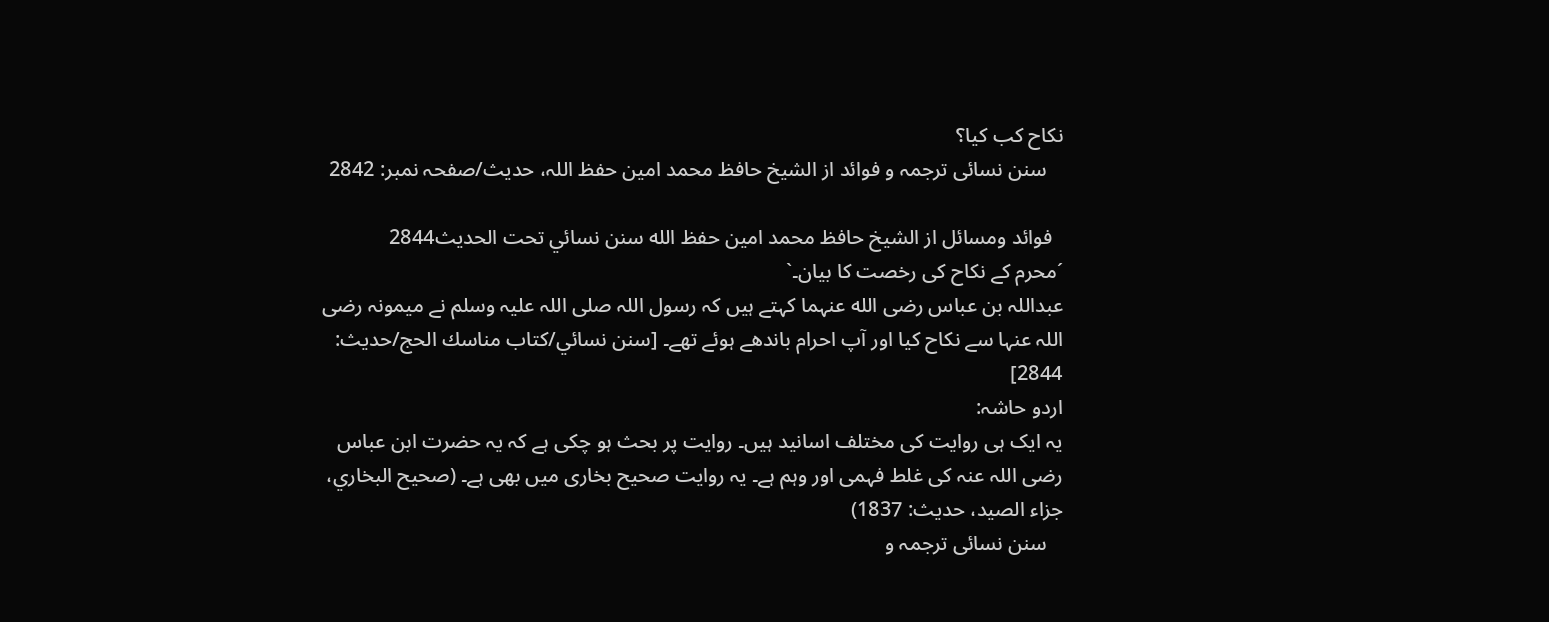نکاح کب کیا؟
   سنن نسائی ترجمہ و فوائد از الشیخ حافظ محمد امین حفظ اللہ، حدیث/صفحہ نمبر: 2842

  فوائد ومسائل از الشيخ حافظ محمد امين حفظ الله سنن نسائي تحت الحديث2844
´محرم کے نکاح کی رخصت کا بیان۔`
عبداللہ بن عباس رضی الله عنہما کہتے ہیں کہ رسول اللہ صلی اللہ علیہ وسلم نے میمونہ رضی اللہ عنہا سے نکاح کیا اور آپ احرام باندھے ہوئے تھے۔ [سنن نسائي/كتاب مناسك الحج/حدیث: 2844]
اردو حاشہ:
یہ ایک ہی روایت کی مختلف اسانید ہیں۔ روایت پر بحث ہو چکی ہے کہ یہ حضرت ابن عباس رضی اللہ عنہ کی غلط فہمی اور وہم ہے۔ یہ روایت صحیح بخاری میں بھی ہے۔ (صحیح البخاري، جزاء الصید، حدیث: 1837)
   سنن نسائی ترجمہ و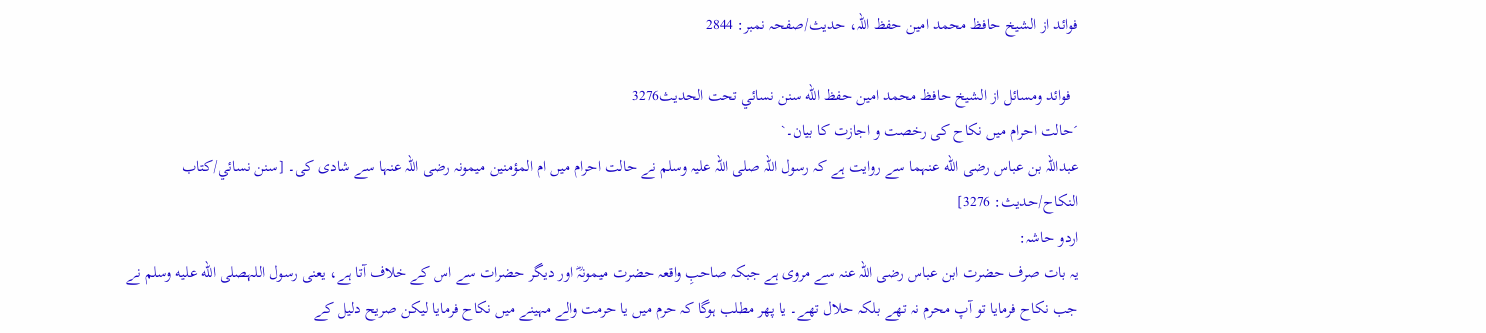فوائد از الشیخ حافظ محمد امین حفظ اللہ، حدیث/صفحہ نمبر: 2844

  فوائد ومسائل از الشيخ حافظ محمد امين حفظ الله سنن نسائي تحت الحديث3276
´حالت احرام میں نکاح کی رخصت و اجازت کا بیان۔`
عبداللہ بن عباس رضی الله عنہما سے روایت ہے کہ رسول اللہ صلی اللہ علیہ وسلم نے حالت احرام میں ام المؤمنین میمونہ رضی اللہ عنہا سے شادی کی۔ [سنن نسائي/كتاب النكاح/حدیث: 3276]
اردو حاشہ:
یہ بات صرف حضرت ابن عباس رضی اللہ عنہ سے مروی ہے جبکہ صاحبِ واقعہ حضرت میمونہؓ اور دیگر حضرات سے اس کے خلاف آتا ہے، یعنی رسول اللہصلى الله عليه وسلم نے جب نکاح فرمایا تو آپ محرم نہ تھے بلکہ حلال تھے۔ یا پھر مطلب ہوگا کہ حرم میں یا حرمت والے مہینے میں نکاح فرمایا لیکن صریح دلیل کے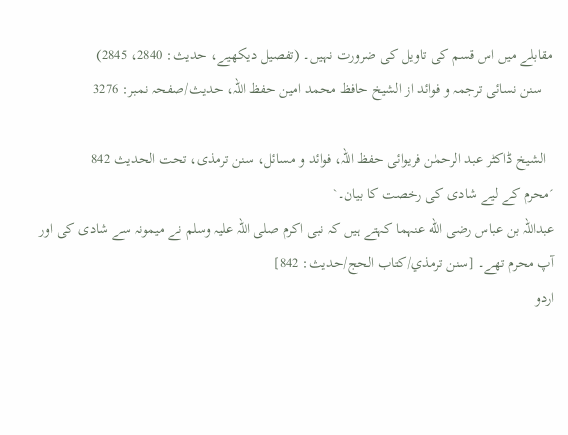مقابلے میں اس قسم کی تاویل کی ضرورت نہیں۔ (تفصیل دیکھیے، حدیث: 2840، 2845)
   سنن نسائی ترجمہ و فوائد از الشیخ حافظ محمد امین حفظ اللہ، حدیث/صفحہ نمبر: 3276

  الشیخ ڈاکٹر عبد الرحمٰن فریوائی حفظ اللہ، فوائد و مسائل، سنن ترمذی، تحت الحديث 842
´محرم کے لیے شادی کی رخصت کا بیان۔`
عبداللہ بن عباس رضی الله عنہما کہتے ہیں کہ نبی اکرم صلی اللہ علیہ وسلم نے میمونہ سے شادی کی اور آپ محرم تھے۔ [سنن ترمذي/كتاب الحج/حدیث: 842]
اردو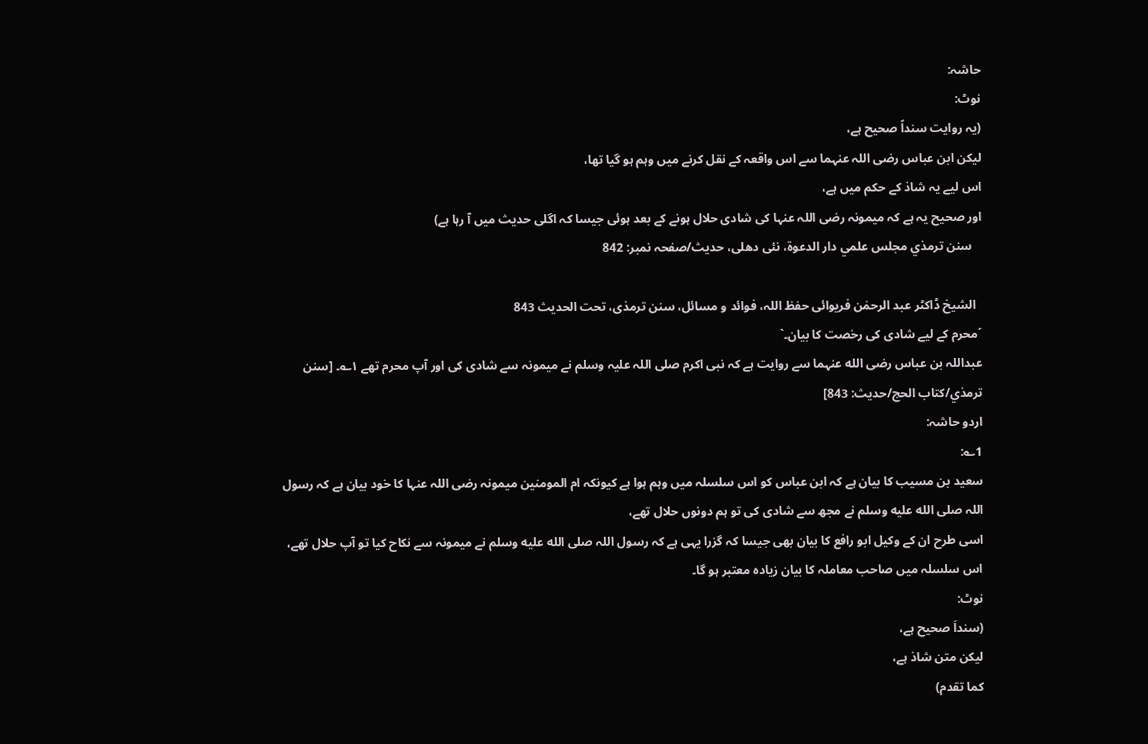حاشہ:
نوٹ:
(یہ روایت سنداً صحیح ہے،
لیکن ابن عباس رضی اللہ عنہما سے اس واقعہ کے نقل کرنے میں وہم ہو گیا تھا،
اس لیے یہ شاذ کے حکم میں ہے،
اور صحیح یہ ہے کہ میمونہ رضی اللہ عنہا کی شادی حلال ہونے کے بعد ہوئی جیسا کہ اگلی حدیث میں آ رہا ہے)
   سنن ترمذي مجلس علمي دار الدعوة، نئى دهلى، حدیث/صفحہ نمبر: 842

  الشیخ ڈاکٹر عبد الرحمٰن فریوائی حفظ اللہ، فوائد و مسائل، سنن ترمذی، تحت الحديث 843
´محرم کے لیے شادی کی رخصت کا بیان۔`
عبداللہ بن عباس رضی الله عنہما سے روایت ہے کہ نبی اکرم صلی اللہ علیہ وسلم نے میمونہ سے شادی کی اور آپ محرم تھے ۱؎۔ [سنن ترمذي/كتاب الحج/حدیث: 843]
اردو حاشہ:
1؎:
سعید بن مسیب کا بیان ہے کہ ابن عباس کو اس سلسلہ میں وہم ہوا ہے کیونکہ ام المومنین میمونہ رضی اللہ عنہا کا خود بیان ہے کہ رسول اللہ صلى الله عليه وسلم نے مجھ سے شادی کی تو ہم دونوں حلال تھے،
اسی طرح ان کے وکیل ابو رافع کا بیان بھی جیسا کہ گزرا یہی ہے کہ رسول اللہ صلى الله عليه وسلم نے میمونہ سے نکاح کیا تو آپ حلال تھے،
اس سلسلہ میں صاحب معاملہ کا بیان زیادہ معتبر ہو گا۔
نوٹ:
(سنداَ صحیح ہے،
لیکن متن شاذ ہے،
کما تقدم)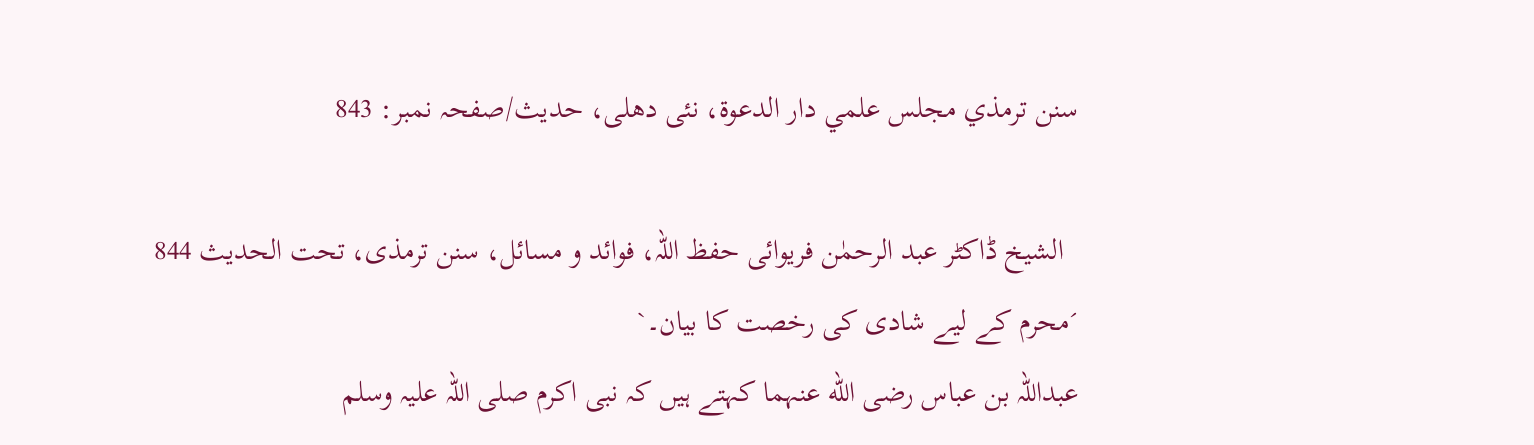سنن ترمذي مجلس علمي دار الدعوة، نئى دهلى، حدیث/صفحہ نمبر: 843

  الشیخ ڈاکٹر عبد الرحمٰن فریوائی حفظ اللہ، فوائد و مسائل، سنن ترمذی، تحت الحديث 844
´محرم کے لیے شادی کی رخصت کا بیان۔`
عبداللہ بن عباس رضی الله عنہما کہتے ہیں کہ نبی اکرم صلی اللہ علیہ وسلم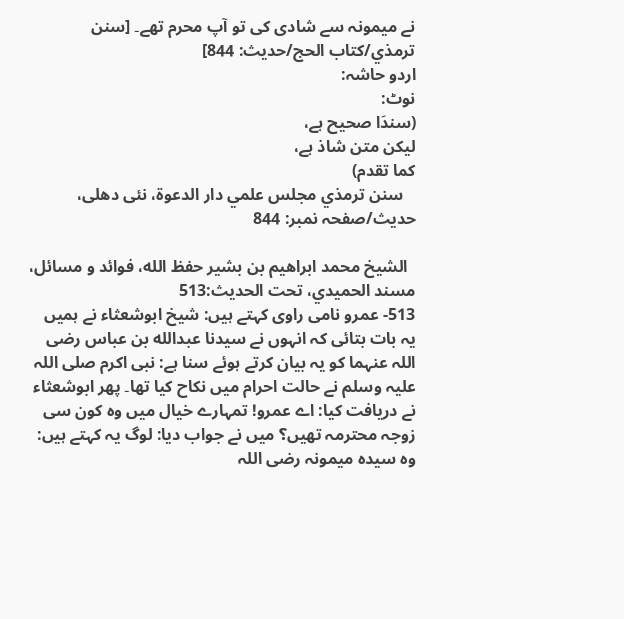نے میمونہ سے شادی کی تو آپ محرم تھے۔ [سنن ترمذي/كتاب الحج/حدیث: 844]
اردو حاشہ:
نوٹ:
(سندَا صحیح ہے،
لیکن متن شاذ ہے،
کما تقدم)
   سنن ترمذي مجلس علمي دار الدعوة، نئى دهلى، حدیث/صفحہ نمبر: 844

  الشيخ محمد ابراهيم بن بشير حفظ الله، فوائد و مسائل، مسند الحميدي، تحت الحديث:513
513- عمرو نامی راوی کہتے ہیں: شیخ ابوشعثاء نے ہمیں یہ بات بتائی کہ انہوں نے سيدنا عبدالله بن عباس رضی اللہ عنہما کو یہ بیان کرتے ہوئے سنا ہے: نبی اکرم صلی اللہ علیہ وسلم نے حالت احرام میں نکاح کیا تھا۔ پھر ابوشعثاء نے دریافت کیا: اے عمرو! تمہارے خیال میں وہ کون سی زوجہ محترمہ تھیں؟ میں نے جواب دیا: لوگ یہ کہتے ہیں: وہ سیدہ میمونہ رضی اللہ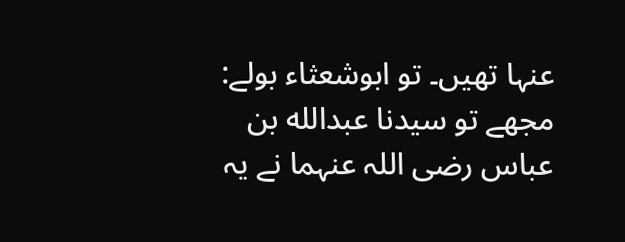عنہا تھیں۔ تو ابوشعثاء بولے: مجھے تو سيدنا عبدالله بن عباس رضی اللہ عنہما نے یہ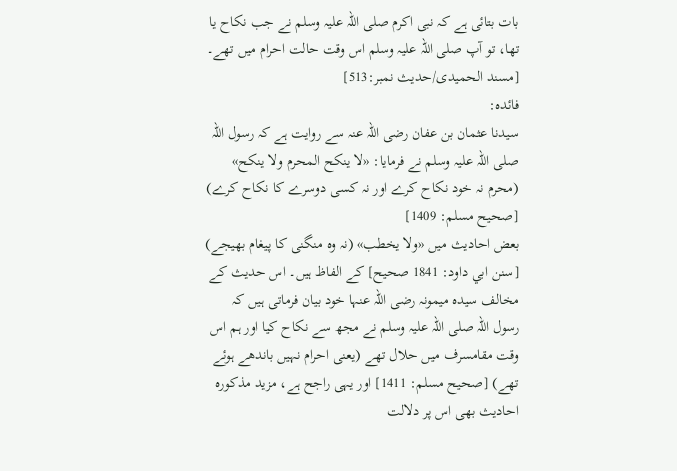بات بتائی ہے کہ نبی اکرم صلی اللہ علیہ وسلم نے جب نکاح یا تھا، تو آپ صلی اللہ علیہ وسلم اس وقت حالت احرام میں تھے۔ [مسند الحمیدی/حدیث نمبر:513]
فائدہ:
سیدنا عثمان بن عفان رضی اللہ عنہ سے روایت ہے کہ رسول اللہ صلی اللہ علیہ وسلم نے فرمایا: «لا ينكح المحرم ولا ينكح» (محرم نہ خود نکاح کرے اور نہ کسی دوسرے کا نکاح کرے) [صحيح مسلم: 1409]
بعض احادیث میں «ولا يخطب» (نہ وہ منگنی کا پیغام بھیجے) [سنن ابي داود: 1841 صحيح] کے الفاظ ہیں۔ اس حدیث کے مخالف سیدہ میمونہ رضی اللہ عنہا خود بیان فرماتی ہیں کہ رسول اللہ صلی اللہ علیہ وسلم نے مجھ سے نکاح کیا اور ہم اس وقت مقامسرف میں حلال تھے (یعنی احرام نہیں باندھے ہوئے تھے) [صحيح مسلم: 1411] اور یہی راجح ہے، مزید مذکورہ احادیث بھی اس پر دلالت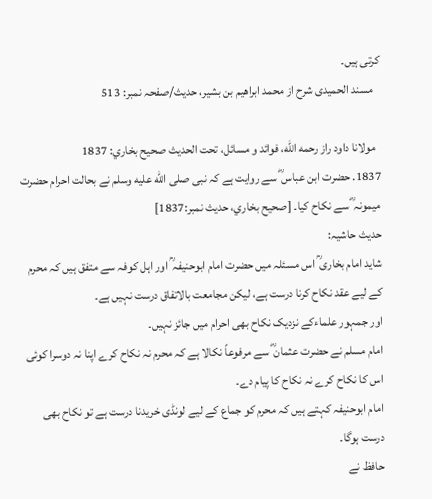کرتی ہیں۔
   مسند الحمیدی شرح از محمد ابراهيم بن بشير، حدیث/صفحہ نمبر: 513

  مولانا داود راز رحمه الله، فوائد و مسائل، تحت الحديث صحيح بخاري: 1837
1837. حضرت ابن عباس ؓ سے روایت ہے کہ نبی صلى الله عليه وسلم نے بحالت احرام حضرت میمونہ ؓ سے نکاح کیا۔ [صحيح بخاري، حديث نمبر:1837]
حدیث حاشیہ:
شاید امام بخاری ؒ اس مسئلہ میں حضرت امام ابوحنیفہ ؒ اور اہل کوفہ سے متفق ہیں کہ محرم کے لیے عقد نکاح کرنا درست ہے، لیکن مجامعت بالاتفاق درست نہیں ہے۔
اور جمہور علماءکے نزدیک نکاح بھی احرام میں جائز نہیں۔
امام مسلم نے حضرت عثمان ؓ سے مرفوعاً نکالا ہے کہ محرم نہ نکاح کرے اپنا نہ دوسرا کوئی اس کا نکاح کرے نہ نکاح کا پیام دے۔
امام ابوحنیفہ کہتے ہیں کہ محرم کو جماع کے لیے لونڈی خریدنا درست ہے تو نکاح بھی درست ہوگا۔
حافظ نے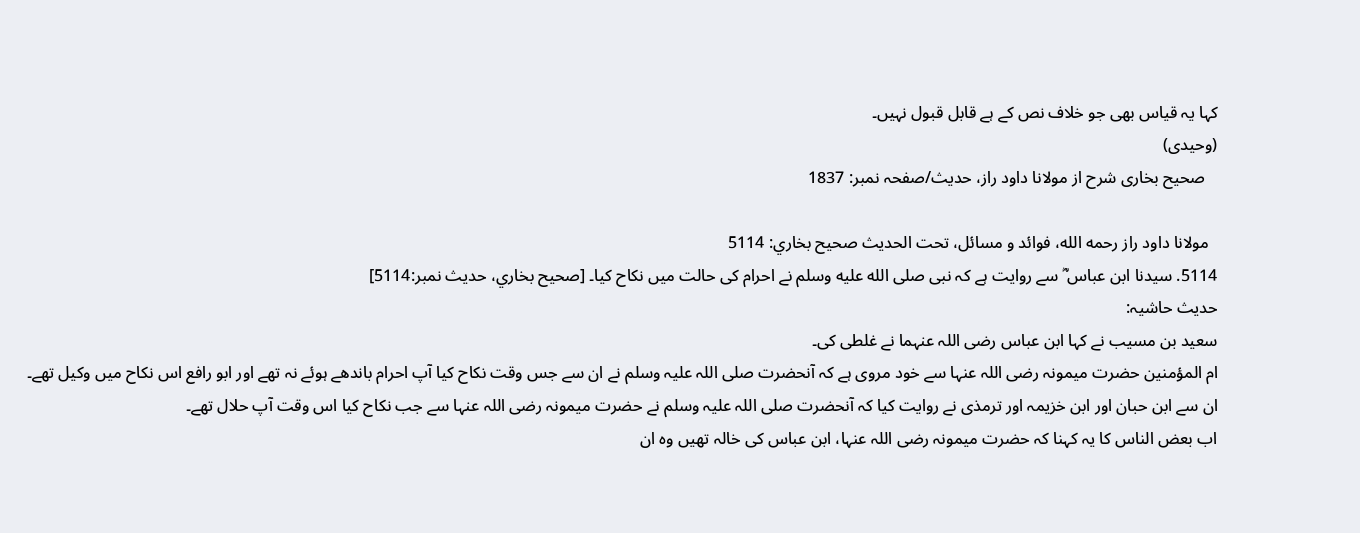کہا یہ قیاس بھی جو خلاف نص کے ہے قابل قبول نہیں۔
(وحیدی)
   صحیح بخاری شرح از مولانا داود راز، حدیث/صفحہ نمبر: 1837

  مولانا داود راز رحمه الله، فوائد و مسائل، تحت الحديث صحيح بخاري: 5114
5114. سیدنا ابن عباس ؓ سے روایت ہے کہ نبی صلى الله عليه وسلم نے احرام کی حالت میں نکاح کیا۔ [صحيح بخاري، حديث نمبر:5114]
حدیث حاشیہ:
سعید بن مسیب نے کہا ابن عباس رضی اللہ عنہما نے غلطی کی۔
ام المؤمنین حضرت میمونہ رضی اللہ عنہا سے خود مروی ہے کہ آنحضرت صلی اللہ علیہ وسلم نے ان سے جس وقت نکاح کیا آپ احرام باندھے ہوئے نہ تھے اور ابو رافع اس نکاح میں وکیل تھے۔
ان سے ابن حبان اور ابن خزیمہ اور ترمذی نے روایت کیا کہ آنحضرت صلی اللہ علیہ وسلم نے حضرت میمونہ رضی اللہ عنہا سے جب نکاح کیا اس وقت آپ حلال تھے۔
اب بعض الناس کا یہ کہنا کہ حضرت میمونہ رضی اللہ عنہا، ابن عباس کی خالہ تھیں وہ ان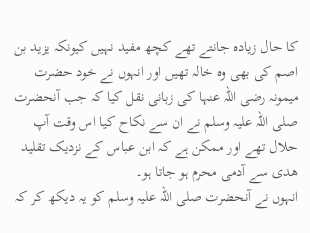کا حال زیادہ جانتے تھے کچھ مفید نہیں کیونکہ یزید بن اصم کی بھی وہ خالہ تھیں اور انہوں نے خود حضرت میمونہ رضی اللہ عنہا کی زبانی نقل کیا کہ جب آنحضرت صلی اللہ علیہ وسلم نے ان سے نکاح کیا اس وقت آپ حلال تھے اور ممکن ہے کہ ابن عباس کے نزدیک تقلید ھدی سے آدمی محرم ہو جاتا ہو۔
انہوں نے آنحضرت صلی اللہ علیہ وسلم کو یہ دیکھ کر کہ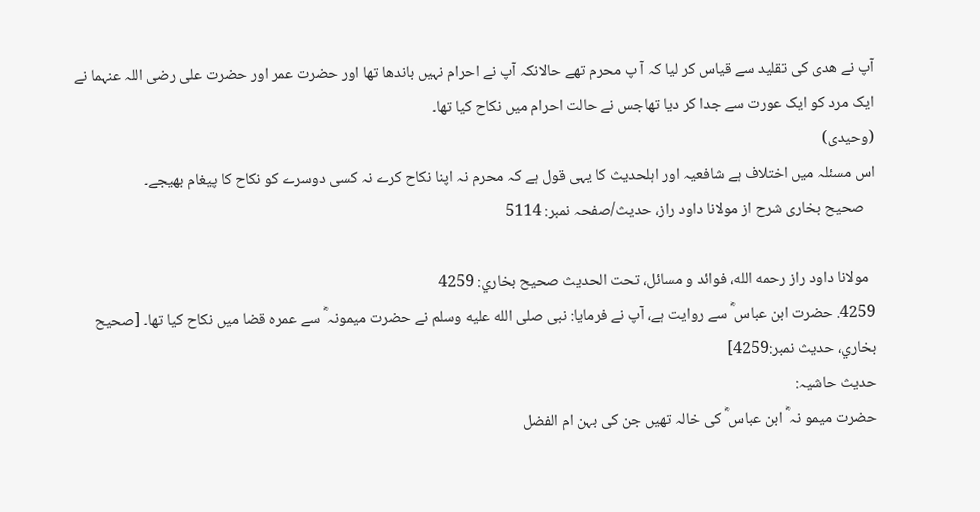آپ نے ھدی کی تقلید سے قیاس کر لیا کہ آ پ محرم تھے حالانکہ آپ نے احرام نہیں باندھا تھا اور حضرت عمر اور حضرت علی رضی اللہ عنہما نے ايک مرد کو ایک عورت سے جدا کر دیا تھاجس نے حالت احرام میں نکاح کیا تھا۔
(وحیدی)
اس مسئلہ میں اختلاف ہے شافعیہ اور اہلحدیث کا یہی قول ہے کہ محرم نہ اپنا نکاح کرے نہ کسی دوسرے کو نکاح کا پیغام بھیجے۔
   صحیح بخاری شرح از مولانا داود راز، حدیث/صفحہ نمبر: 5114

  مولانا داود راز رحمه الله، فوائد و مسائل، تحت الحديث صحيح بخاري: 4259
4259. حضرت ابن عباس ؓ سے روایت ہے، آپ نے فرمایا: نبی صلى الله عليه وسلم نے حضرت میمونہ ؓ سے عمرہ قضا میں نکاح کیا تھا۔ [صحيح بخاري، حديث نمبر:4259]
حدیث حاشیہ:
حضرت میمو نہ ؓ ابن عباس ؓ کی خالہ تھیں جن کی بہن ام الفضل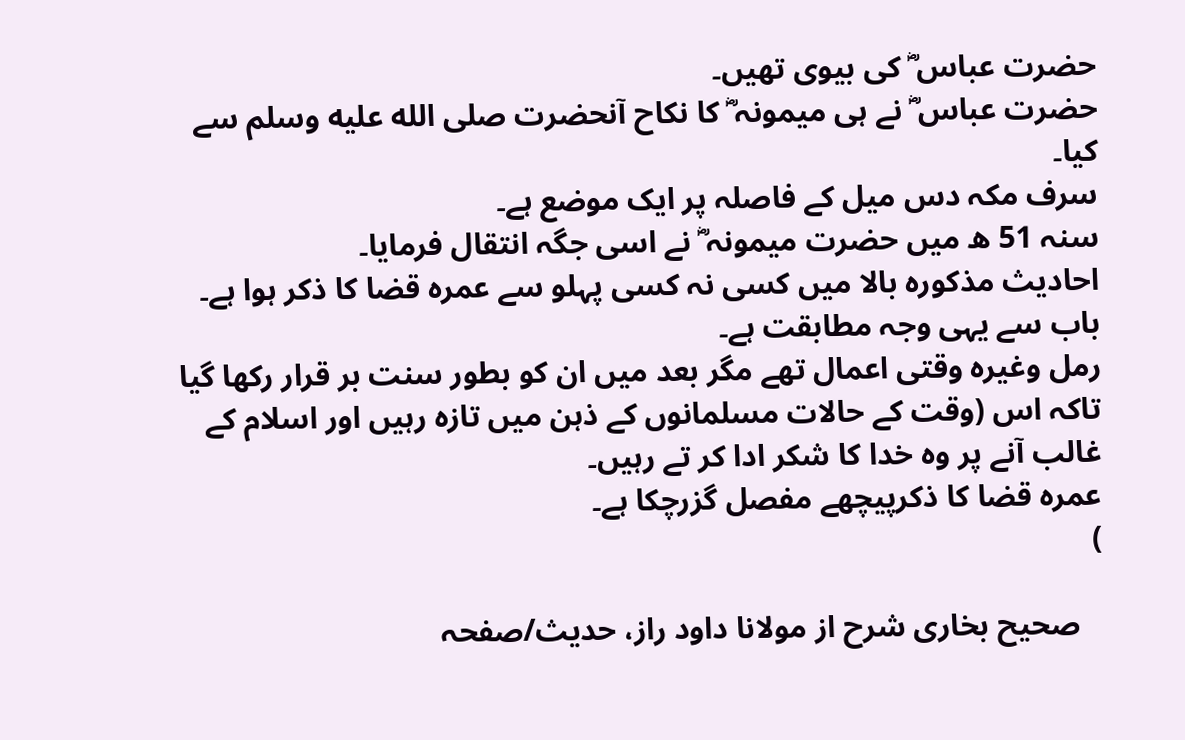حضرت عباس ؓ کی بیوی تھیں۔
حضرت عباس ؓ نے ہی میمونہ ؓ کا نکاح آنحضرت صلى الله عليه وسلم سے کیا۔
سرف مکہ دس میل کے فاصلہ پر ایک موضع ہے۔
سنہ 51 ھ میں حضرت میمونہ ؓ نے اسی جگہ انتقال فرمایا۔
احادیث مذکورہ بالا میں کسی نہ کسی پہلو سے عمرہ قضا کا ذکر ہوا ہے۔
باب سے یہی وجہ مطابقت ہے۔
رمل وغیرہ وقتی اعمال تھے مگر بعد میں ان کو بطور سنت بر قرار رکھا گیا تاکہ اس (وقت کے حالات مسلمانوں کے ذہن میں تازہ رہیں اور اسلام کے غالب آنے پر وہ خدا کا شکر ادا کر تے رہیں۔
عمرہ قضا کا ذکرپیچھے مفصل گزرچکا ہے۔
)

   صحیح بخاری شرح از مولانا داود راز، حدیث/صفحہ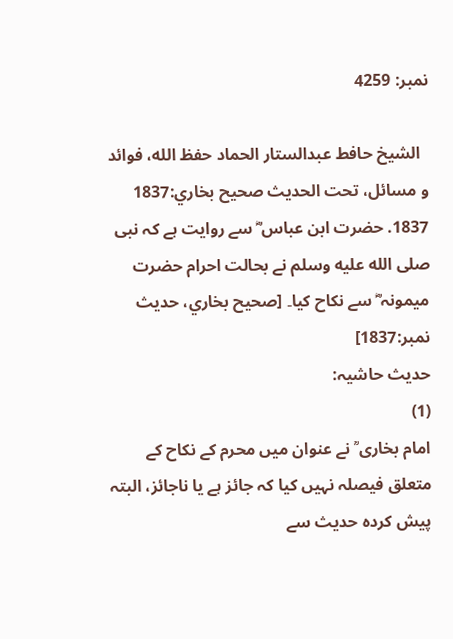نمبر: 4259

  الشيخ حافط عبدالستار الحماد حفظ الله، فوائد و مسائل، تحت الحديث صحيح بخاري:1837
1837. حضرت ابن عباس ؓ سے روایت ہے کہ نبی صلى الله عليه وسلم نے بحالت احرام حضرت میمونہ ؓ سے نکاح کیا۔ [صحيح بخاري، حديث نمبر:1837]
حدیث حاشیہ:
(1)
امام بخاری ؒ نے عنوان میں محرم کے نکاح کے متعلق فیصلہ نہیں کیا کہ جائز ہے یا ناجائز، البتہ پیش کردہ حدیث سے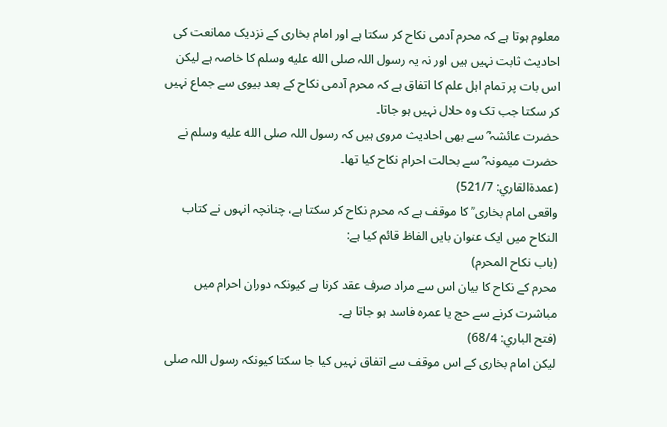معلوم ہوتا ہے کہ محرم آدمی نکاح کر سکتا ہے اور امام بخاری کے نزدیک ممانعت کی احادیث ثابت نہیں ہیں اور نہ یہ رسول اللہ صلى الله عليه وسلم کا خاصہ ہے لیکن اس بات پر تمام اہل علم کا اتفاق ہے کہ محرم آدمی نکاح کے بعد بیوی سے جماع نہیں کر سکتا جب تک وہ حلال نہیں ہو جاتا۔
حضرت عائشہ ؓ سے بھی احادیث مروی ہیں کہ رسول اللہ صلى الله عليه وسلم نے حضرت میمونہ ؓ سے بحالت احرام نکاح کیا تھا۔
(عمدةالقاري: 521/7)
واقعی امام بخاری ؒ کا موقف ہے کہ محرم نکاح کر سکتا ہے، چنانچہ انہوں نے کتاب النکاح میں ایک عنوان بایں الفاظ قائم کیا ہے:
(باب نكاح المحرم)
محرم کے نکاح کا بیان اس سے مراد صرف عقد کرنا ہے کیونکہ دوران احرام میں مباشرت کرنے سے حج یا عمرہ فاسد ہو جاتا ہے۔
(فتح الباري: 68/4)
لیکن امام بخاری کے اس موقف سے اتفاق نہیں کیا جا سکتا کیونکہ رسول اللہ صلى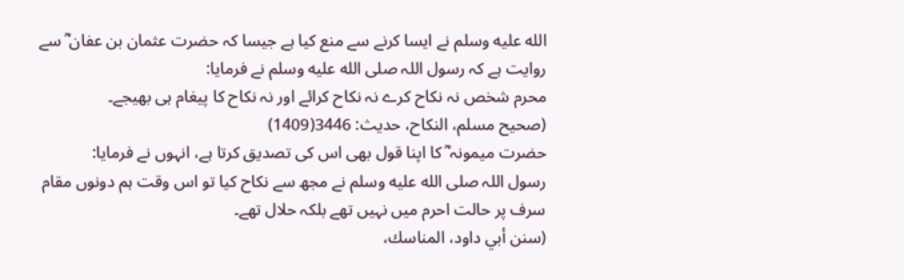الله عليه وسلم نے ایسا کرنے سے منع کیا ہے جیسا کہ حضرت عثمان بن عفان ؓ سے روایت ہے کہ رسول اللہ صلى الله عليه وسلم نے فرمایا:
محرم شخص نہ نکاح کرے نہ نکاح کرائے اور نہ نکاح کا پیغام ہی بھیجے۔
(صحیح مسلم، النکاح، حدیث: 3446(1409)
حضرت میمونہ ؓ کا اپنا قول بھی اس کی تصدیق کرتا ہے، انہوں نے فرمایا:
رسول اللہ صلى الله عليه وسلم نے مجھ سے نکاح کیا تو اس وقت ہم دونوں مقام سرف پر حالت احرم میں نہیں تھے بلکہ حلال تھے۔
(سنن أبي داود، المناسك،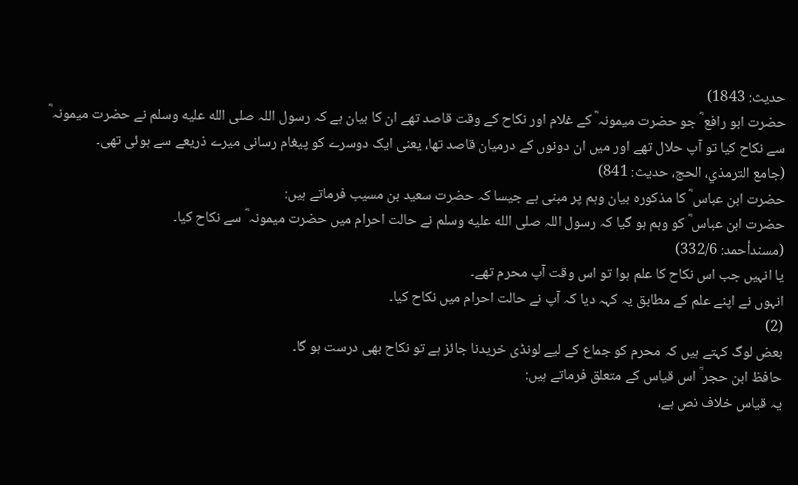حدیث: 1843)
حضرت ابو رافع ؓ جو حضرت میمونہ ؓ کے غلام اور نکاح کے وقت قاصد تھے ان کا بیان ہے کہ رسول اللہ صلى الله عليه وسلم نے حضرت میمونہ ؓ سے نکاح کیا تو آپ حلال تھے اور میں ان دونوں کے درمیان قاصد تھا، یعنی ایک دوسرے کو پیغام رسانی میرے ذریعے سے ہوئی تھی۔
(جامع الترمذي، الحج، حدیث: 841)
حضرت ابن عباس ؓ کا مذکورہ بیان وہم پر مبنی ہے جیسا کہ حضرت سعید بن مسیب فرماتے ہیں:
حضرت ابن عباس ؓ کو وہم ہو گیا کہ رسول اللہ صلى الله عليه وسلم نے حالت احرام میں حضرت میمونہ ؓ سے نکاح کیا۔
(مسندأحمد: 332/6)
یا انہیں جب اس نکاح کا علم ہوا تو اس وقت آپ محرم تھے۔
انہوں نے اپنے علم کے مطابق یہ کہہ دیا کہ آپ نے حالت احرام میں نکاح کیا۔
(2)
بعض لوگ کہتے ہیں کہ محرم کو جماع کے لیے لونڈی خریدنا جائز ہے تو نکاح بھی درست ہو گا۔
حافظ ابن حجر ؒ اس قیاس کے متعلق فرماتے ہیں:
یہ قیاس خلاف نص ہے،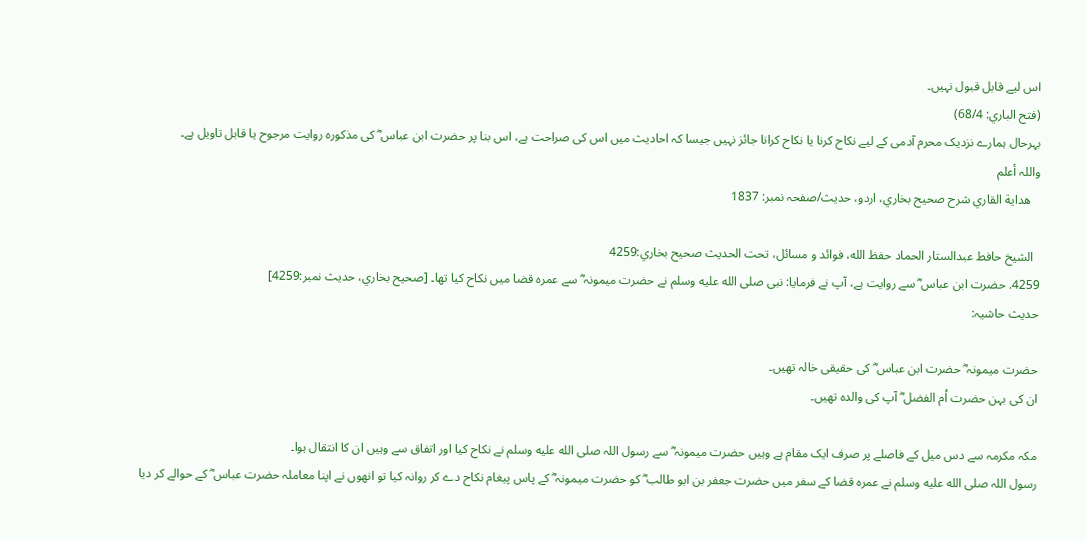اس لیے قابل قبول نہیں۔
(فتح الباري: 68/4)
بہرحال ہمارے نزدیک محرم آدمی کے لیے نکاح کرنا یا نکاح کرانا جائز نہیں جیسا کہ احادیث میں اس کی صراحت ہے، اس بنا پر حضرت ابن عباس ؓ کی مذکورہ روایت مرجوح یا قابل تاویل ہے۔
واللہ أعلم
   هداية القاري شرح صحيح بخاري، اردو، حدیث/صفحہ نمبر: 1837

  الشيخ حافط عبدالستار الحماد حفظ الله، فوائد و مسائل، تحت الحديث صحيح بخاري:4259
4259. حضرت ابن عباس ؓ سے روایت ہے، آپ نے فرمایا: نبی صلى الله عليه وسلم نے حضرت میمونہ ؓ سے عمرہ قضا میں نکاح کیا تھا۔ [صحيح بخاري، حديث نمبر:4259]
حدیث حاشیہ:

حضرت میمونہ ؓ حضرت ابن عباس ؓ کی حقیقی خالہ تھیں۔
ان کی بہن حضرت اُم الفضل ؓ آپ کی والدہ تھیں۔

مکہ مکرمہ سے دس میل کے فاصلے پر صرف ایک مقام ہے وہیں حضرت میمونہ ؓ سے رسول اللہ صلى الله عليه وسلم نے نکاح کیا اور اتفاق سے وہیں ان کا انتقال ہوا۔
رسول اللہ صلى الله عليه وسلم نے عمرہ قضا کے سفر میں حضرت جعفر بن ابو طالب ؓ کو حضرت میمونہ ؓ کے پاس پیغام نکاح دے کر روانہ کیا تو انھوں نے اپنا معاملہ حضرت عباس ؓ کے حوالے کر دیا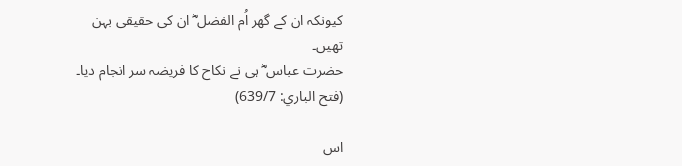کیونکہ ان کے گھر اُم الفضل ؓ ان کی حقیقی بہن تھیں۔
حضرت عباس ؓ ہی نے نکاح کا فریضہ سر انجام دیا۔
(فتح الباري: 639/7)

اس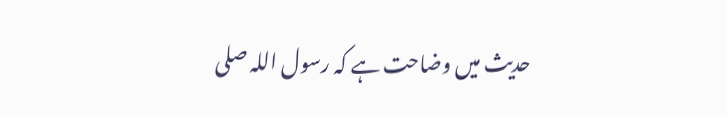حدیث میں وضاحت ہے کہ رسول اللہ صلى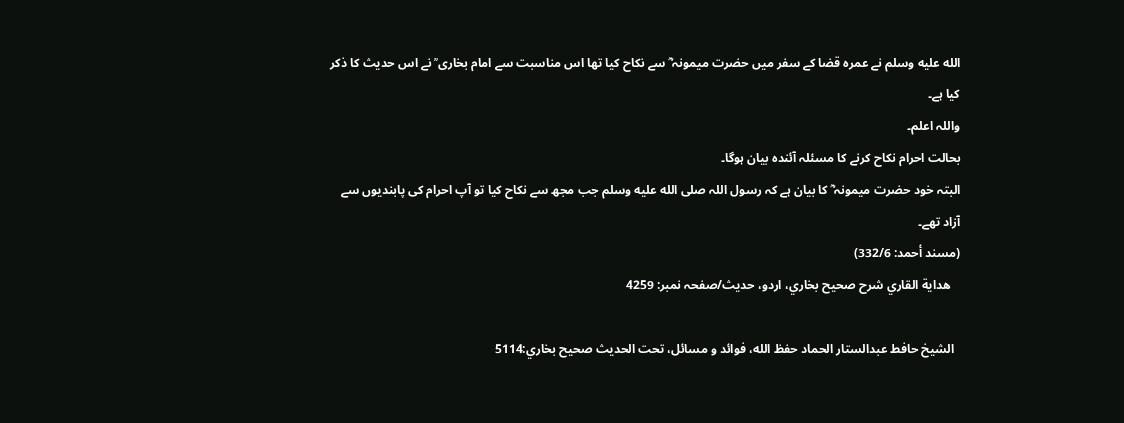الله عليه وسلم نے عمرہ قضا کے سفر میں حضرت میمونہ ؓ سے نکاح کیا تھا اس مناسبت سے امام بخاری ؒ نے اس حدیث کا ذکر کیا ہے۔
واللہ اعلم۔
بحالت احرام نکاح کرنے کا مسئلہ آئندہ بیان ہوگا۔
البتہ خود حضرت میمونہ ؓ کا بیان ہے کہ رسول اللہ صلى الله عليه وسلم جب مجھ سے نکاح کیا تو آپ احرام کی پابندیوں سے آزاد تھے۔
(مسند أحمد: 332/6)
   هداية القاري شرح صحيح بخاري، اردو، حدیث/صفحہ نمبر: 4259

  الشيخ حافط عبدالستار الحماد حفظ الله، فوائد و مسائل، تحت الحديث صحيح بخاري:5114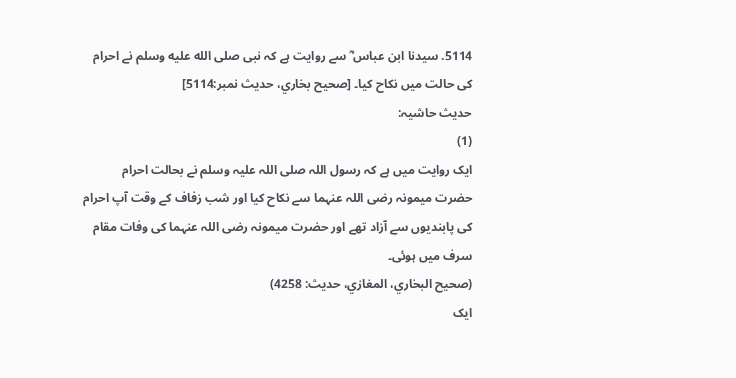5114. سیدنا ابن عباس ؓ سے روایت ہے کہ نبی صلى الله عليه وسلم نے احرام کی حالت میں نکاح کیا۔ [صحيح بخاري، حديث نمبر:5114]
حدیث حاشیہ:
(1)
ایک روایت میں ہے کہ رسول اللہ صلی اللہ علیہ وسلم نے بحالت احرام حضرت میمونہ رضی اللہ عنہما سے نکاح کیا اور شب زفاف کے وقت آپ احرام کی پابندیوں سے آزاد تھے اور حضرت میمونہ رضی اللہ عنہما کی وفات مقام سرف میں ہوئی۔
(صحیح البخاري، المغازي، حدیث: 4258)
ایک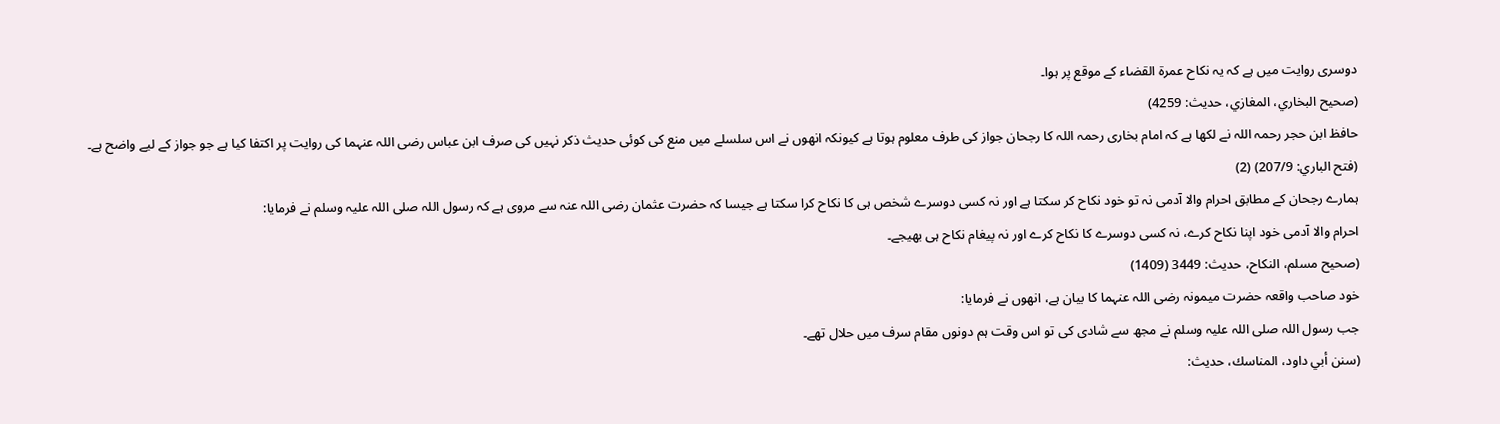دوسری روایت میں ہے کہ یہ نکاح عمرۃ القضاء کے موقع پر ہوا۔
(صحیح البخاري، المغازي، حدیث: 4259)
حافظ ابن حجر رحمہ اللہ نے لکھا ہے کہ امام بخاری رحمہ اللہ کا رجحان جواز کی طرف معلوم ہوتا ہے کیونکہ انھوں نے اس سلسلے میں منع کی کوئی حدیث ذکر نہیں کی صرف ابن عباس رضی اللہ عنہما کی روایت پر اکتفا کیا ہے جو جواز کے لیے واضح ہے۔
(فتح الباري: 207/9) (2)
ہمارے رجحان کے مطابق احرام والا آدمی نہ تو خود نکاح کر سکتا ہے اور نہ کسی دوسرے شخص ہی کا نکاح کرا سکتا ہے جیسا کہ حضرت عثمان رضی اللہ عنہ سے مروی ہے کہ رسول اللہ صلی اللہ علیہ وسلم نے فرمایا:
احرام والا آدمی خود اپنا نکاح کرے، نہ کسی دوسرے کا نکاح کرے اور نہ پیغام نکاح ہی بھیجے۔
(صحیح مسلم، النکاح، حدیث: 3449 (1409)
خود صاحب واقعہ حضرت میمونہ رضی اللہ عنہما کا بیان ہے، انھوں نے فرمایا:
جب رسول اللہ صلی اللہ علیہ وسلم نے مجھ سے شادی کی تو اس وقت ہم دونوں مقام سرف میں حلال تھے۔
(سنن أبي داود، المناسك، حدیث: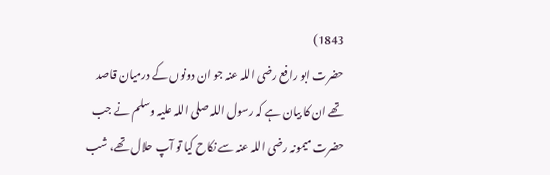1843)
حضرت ابو رافع رضی اللہ عنہ جو ان دونوں کے درمیان قاصد تھے ان کا بیان ہے کہ رسول اللہ صلی اللہ علیہ وسلم نے جب حضرت میمونہ رضی اللہ عنہ سے نکاح کیا تو آپ حلال تھے، شب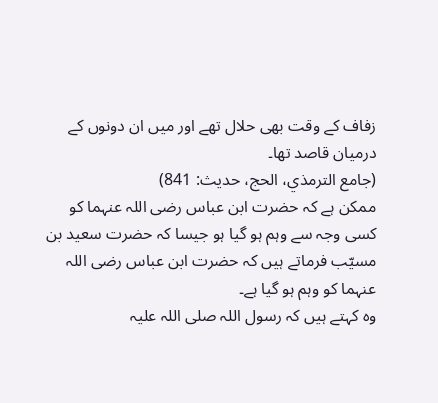زفاف کے وقت بھی حلال تھے اور میں ان دونوں کے درمیان قاصد تھا۔
(جامع الترمذي، الحج، حدیث: 841)
ممکن ہے کہ حضرت ابن عباس رضی اللہ عنہما کو کسی وجہ سے وہم ہو گیا ہو جیسا کہ حضرت سعید بن مسیّب فرماتے ہیں کہ حضرت ابن عباس رضی اللہ عنہما کو وہم ہو گیا ہے۔
وہ کہتے ہیں کہ رسول اللہ صلی اللہ علیہ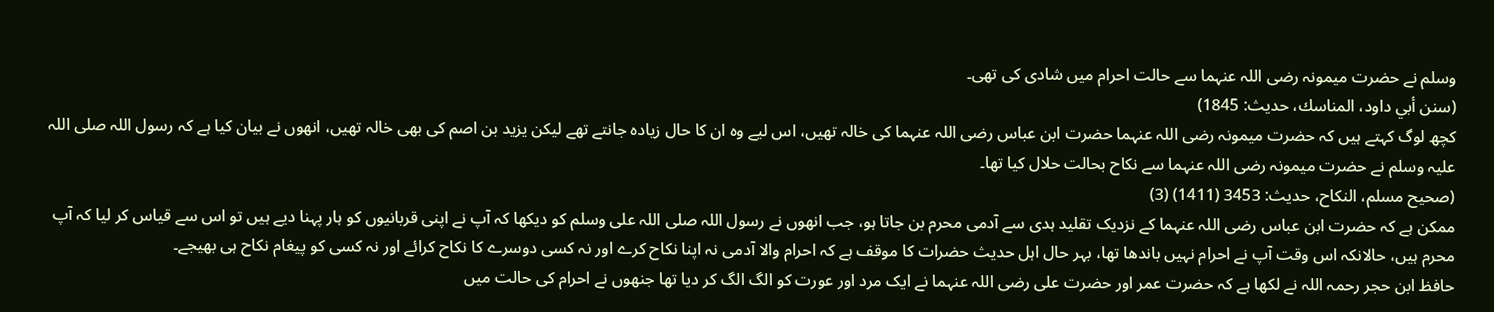وسلم نے حضرت میمونہ رضی اللہ عنہما سے حالت احرام میں شادی کی تھی۔
(سنن أبي داود، المناسك، حدیث: 1845)
کچھ لوگ کہتے ہیں کہ حضرت میمونہ رضی اللہ عنہما حضرت ابن عباس رضی اللہ عنہما کی خالہ تھیں، اس لیے وہ ان کا حال زیادہ جانتے تھے لیکن یزید بن اصم کی بھی خالہ تھیں، انھوں نے بیان کیا ہے کہ رسول اللہ صلی اللہ علیہ وسلم نے حضرت میمونہ رضی اللہ عنہما سے نکاح بحالت حلال کیا تھا۔
(صحیح مسلم، النکاح، حدیث: 3453 (1411) (3)
ممکن ہے کہ حضرت ابن عباس رضی اللہ عنہما کے نزدیک تقلید ہدی سے آدمی محرم بن جاتا ہو، جب انھوں نے رسول اللہ صلی اللہ علی وسلم کو دیکھا کہ آپ نے اپنی قربانیوں کو ہار پہنا دیے ہیں تو اس سے قیاس کر لیا کہ آپ محرم ہیں، حالانکہ اس وقت آپ نے احرام نہیں باندھا تھا، بہر حال اہل حدیث حضرات کا موقف ہے کہ احرام والا آدمی نہ اپنا نکاح کرے اور نہ کسی دوسرے کا نکاح کرائے اور نہ کسی کو پیغام نکاح ہی بھیجے۔
حافظ ابن حجر رحمہ اللہ نے لکھا ہے کہ حضرت عمر اور حضرت علی رضی اللہ عنہما نے ایک مرد اور عورت کو الگ الگ کر دیا تھا جنھوں نے احرام کی حالت میں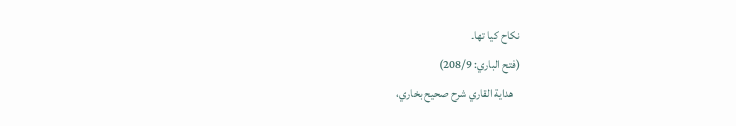نکاح کیا تھا۔
(فتح الباري: 208/9)
   هداية القاري شرح صحيح بخاري،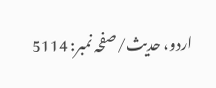اردو، حدیث/صفحہ نمبر: 5114